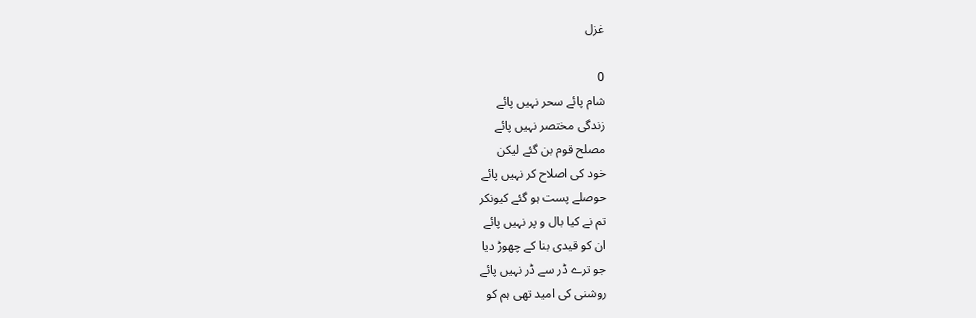غزل

0
شام پائے سحر نہیں پائے
زندگی مختصر نہیں پائے
مصلح قوم بن گئے لیکن
خود کی اصلاح کر نہیں پائے
حوصلے پست ہو گئے کیونکر
تم نے کیا بال و پر نہیں پائے
ان کو قیدی بنا کے چھوڑ دیا
جو ترے ڈر سے ڈر نہیں پائے
روشنی کی امید تھی ہم کو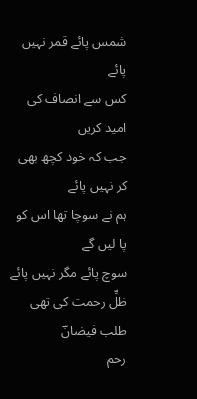شمس پائے قمر نہیں پائے
کس سے انصاف کی امید کریں
جب کہ خود کچھ بھی کر نہیں پائے
ہم نے سوچا تھا اس کو پا لیں گے
سوچ پائے مگر نہیں پائے
ظلِّ رحمت کی تھی طلب فیضانؔ
رحم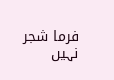فرما شجر نہیں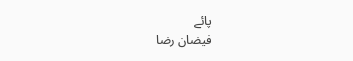پائے
فیضان رضا